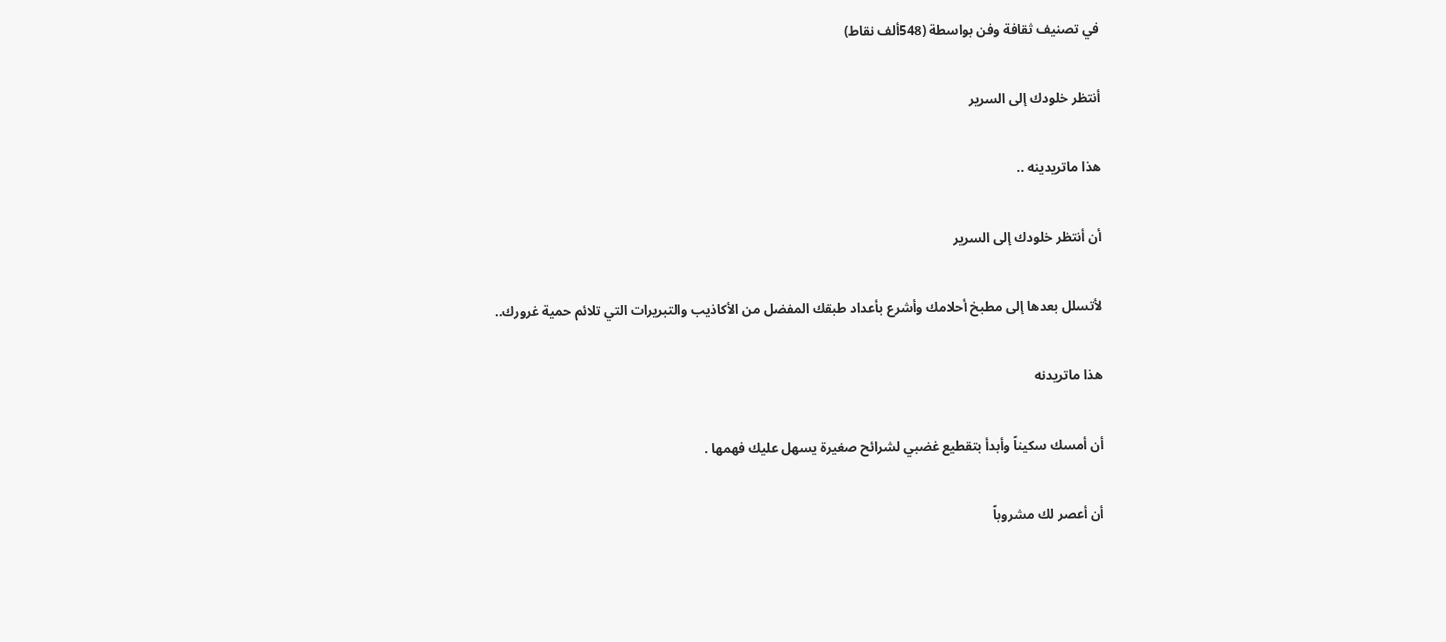في تصنيف ثقافة وفن بواسطة (548ألف نقاط)

أنتظر خلودك إلى السرير

هذا ماتريدينه ..

أن أنتظر خلودك إلى السرير

لأتسلل بعدها إلى مطبخ أحلامك وأشرع بأعداد طبقك المفضل من الأكاذيب والتبريرات التي تلائم حمية غرورك..

هذا ماتريدنه

أن أمسك سكيناً وأبدأ بتقطيع غضبي لشرائح صغيرة يسهل عليك فهمها .

أن أعصر لك مشروباً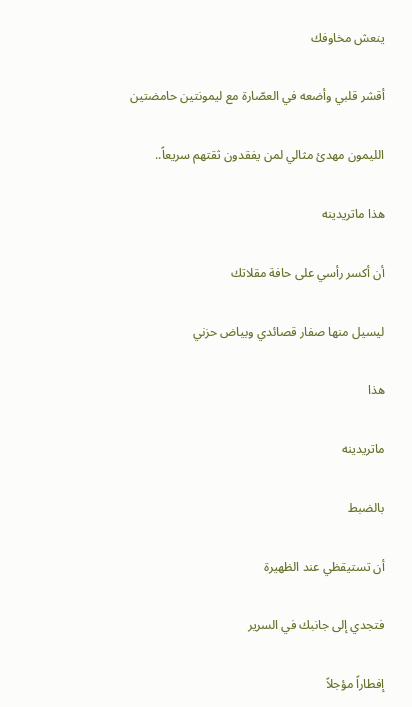ينعش مخاوفك

أقشر قلبي وأضعه في العصّارة مع ليمونتين حامضتين

الليمون مهدئ مثالي لمن يفقدون ثقتهم سريعاً..

هذا ماتريدينه

أن أكسر رأسي على حافة مقلاتك

ليسيل منها صفار قصائدي وبياض حزني

هذا

ماتريدينه

بالضبط

أن تستيقظي عند الظهيرة

فتجدي إلى جانبك في السرير

إفطاراً مؤجلاً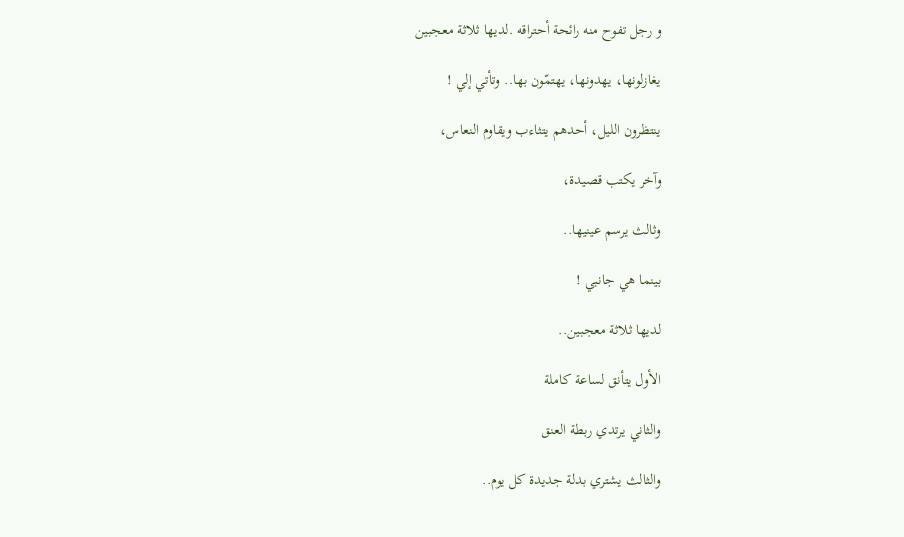و رجل تفوح منه رائحة أحتراقه .لديها ثلاثة معجبين

يغازلونها، يهدونها، يهتمّون بها.. وتأتي إلي !

ينتظرون الليل، أحدهم يتثاءب ويقاوم النعاس،

وآخر يكتب قصيدة،

وثالث يرسم عينيها..

بينما هي جانبي !

لديها ثلاثة معجبين..

الأول يتأنق لساعة كاملة

والثاني يرتدي ربطة العنق

والثالث يشتري بدلة جديدة كل يوم..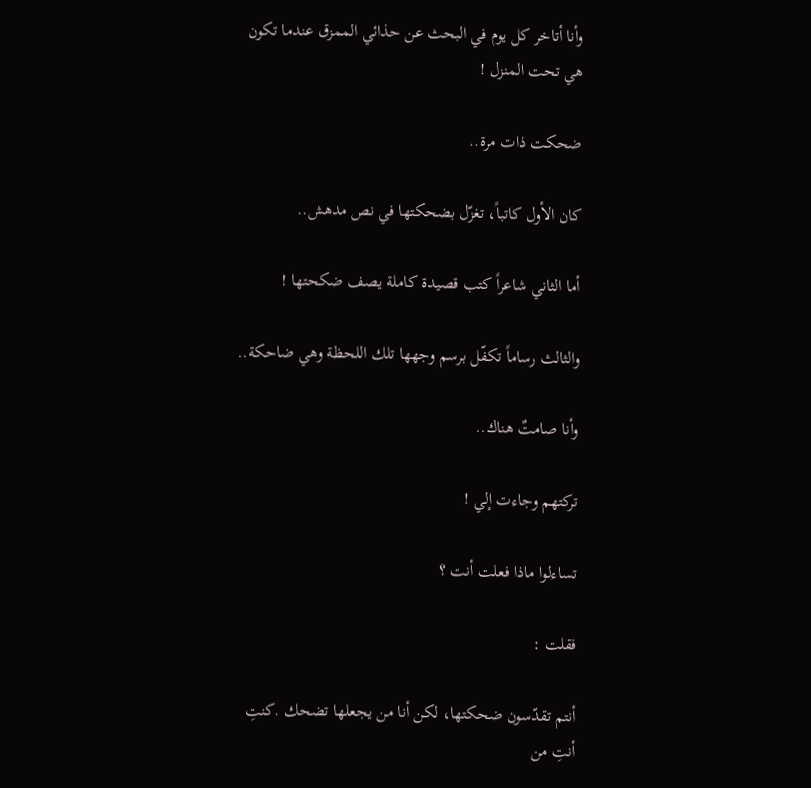وأنا أتاخر كل يوم في البحث عن حذائي الممزق عندما تكون هي تحت المنزل !

ضحكت ذات مرة..

كان الأول كاتباً، تغزّل بضحكتها في نص مدهش..

أما الثاني شاعراً كتب قصيدة كاملة يصف ضكحتها !

والثالث رساماً تكفّل برسم وجهها تلك اللحظة وهي ضاحكة..

وأنا صامتٌ هناك..

تركتهم وجاءت إلي !

تساءلوا ماذا فعلت أنت ؟

فقلت :

أنتم تقدّسون ضحكتها، لكن أنا من يجعلها تضحك .كنتِ أنتِ من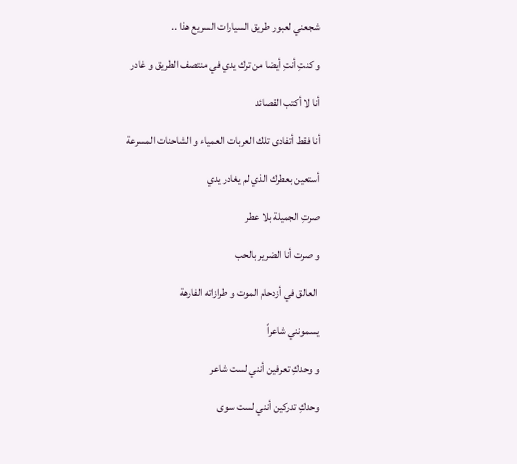شجعني لعبور طريق السيارات السريع هذا ..

و كنتِ أنتِ أيضا من ترك يدي في منتصف الطريق و غادر

أنا لا أكتب القصائد

أنا فقط أتفادى تلك العربات العمياء و الشاحنات المسرعة

أستعين بعطرك الذي لم يغادر يدي

صرتِ الجميلة بلا عطر

و صرت أنا الضرير بالحب

 العالق في أزدحام الموت و طرازاته الفارهة

يسمونني شاعراً

و وحدكِ تعرفين أنني لست شاعر

وحدكِ تدركين أنني لست سوى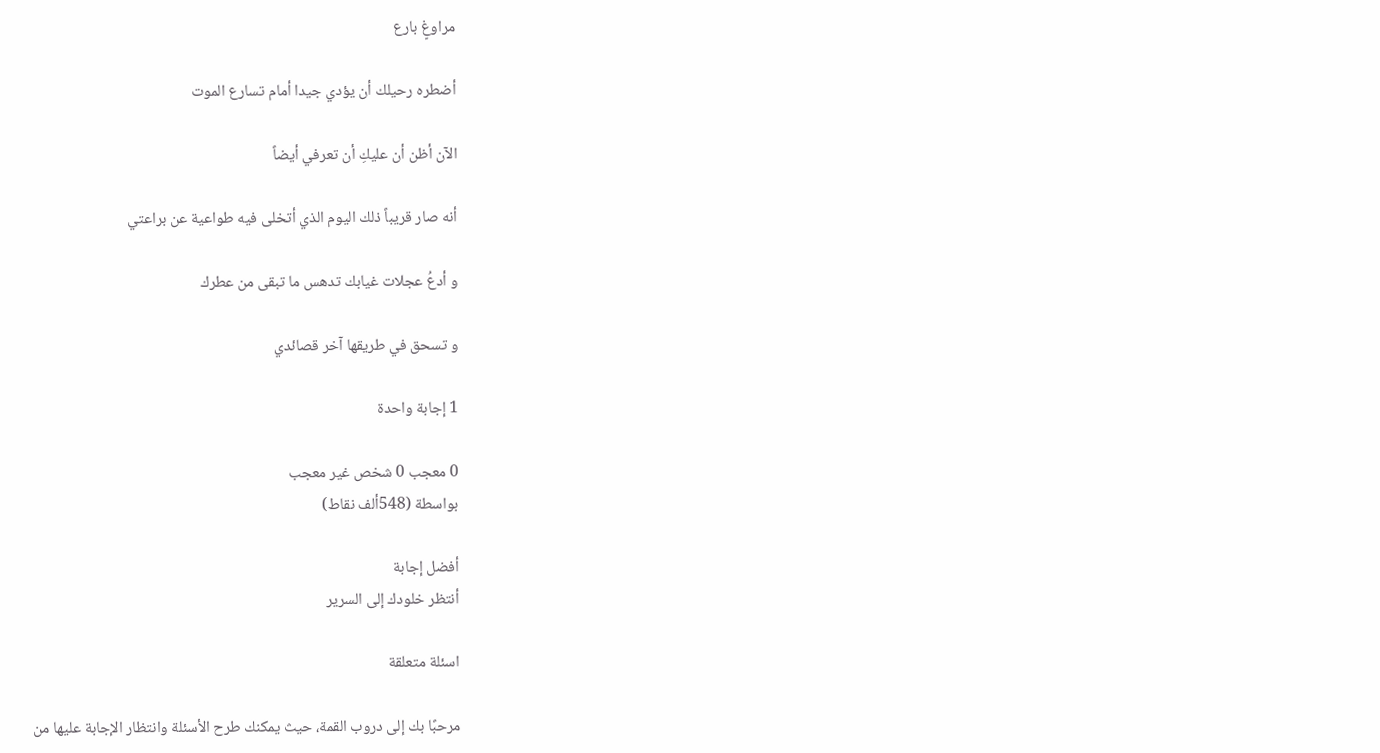مراوغٍ بارع

أضطره رحيلك أن يؤدي جيدا أمام تسارع الموت

الآن أظن أن عليكِ أن تعرفي أيضاً

أنه صار قريباً ذلك اليوم الذي أتخلى فيه طواعية عن براعتي

و أدعُ عجلات غيابك تدهس ما تبقى من عطرك

و تسحق في طريقها آخر قصائدي

1 إجابة واحدة

0 معجب 0 شخص غير معجب
بواسطة (548ألف نقاط)

أفضل إجابة
أنتظر خلودك إلى السرير

اسئلة متعلقة

مرحبًا بك إلى دروب القمة، حيث يمكنك طرح الأسئلة وانتظار الإجابة عليها من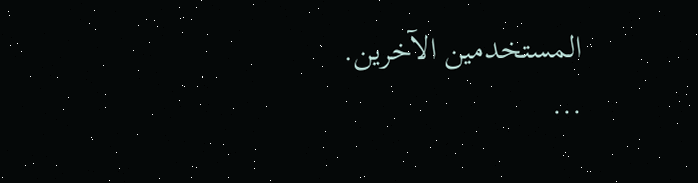المستخدمين الآخرين.
...